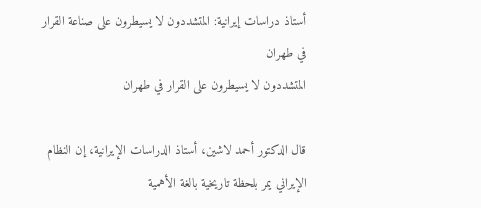أستاذ دراسات إيرانية: المتشددون لا يسيطرون على صناعة القرار في طهران
المتشددون لا يسيطرون على القرار في طهران

قال الدكتور أحمد لاشين، أستاذ الدراسات الإيرانية، إن النظام الإيراني يمر بلحظة تاريخية بالغة الأهمية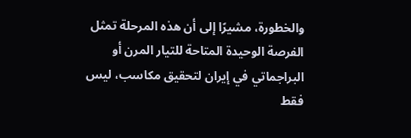والخطورة، مشيرًا إلى أن هذه المرحلة تمثل الفرصة الوحيدة المتاحة للتيار المرن أو البراجماتي في إيران لتحقيق مكاسب، ليس فقط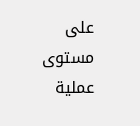على مستوى عملية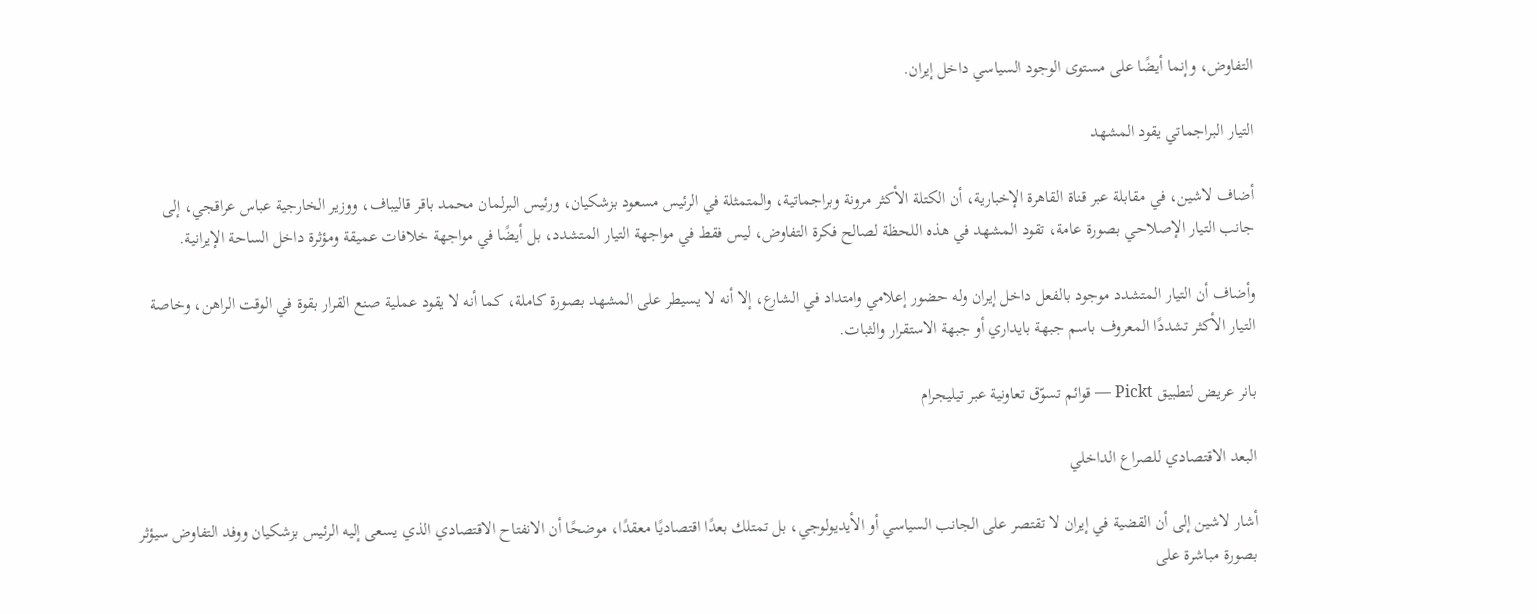التفاوض، وإنما أيضًا على مستوى الوجود السياسي داخل إيران.

التيار البراجماتي يقود المشهد

أضاف لاشين، في مقابلة عبر قناة القاهرة الإخبارية، أن الكتلة الأكثر مرونة وبراجماتية، والمتمثلة في الرئيس مسعود بزشكيان، ورئيس البرلمان محمد باقر قاليباف، ووزير الخارجية عباس عراقجي، إلى جانب التيار الإصلاحي بصورة عامة، تقود المشهد في هذه اللحظة لصالح فكرة التفاوض، ليس فقط في مواجهة التيار المتشدد، بل أيضًا في مواجهة خلافات عميقة ومؤثرة داخل الساحة الإيرانية.

وأضاف أن التيار المتشدد موجود بالفعل داخل إيران وله حضور إعلامي وامتداد في الشارع، إلا أنه لا يسيطر على المشهد بصورة كاملة، كما أنه لا يقود عملية صنع القرار بقوة في الوقت الراهن، وخاصة التيار الأكثر تشددًا المعروف باسم جبهة بايداري أو جبهة الاستقرار والثبات.

بانر عريض لتطبيق Pickt — قوائم تسوّق تعاونية عبر تيليجرام

البعد الاقتصادي للصراع الداخلي

أشار لاشين إلى أن القضية في إيران لا تقتصر على الجانب السياسي أو الأيديولوجي، بل تمتلك بعدًا اقتصاديًا معقدًا، موضحًا أن الانفتاح الاقتصادي الذي يسعى إليه الرئيس بزشكيان ووفد التفاوض سيؤثر بصورة مباشرة على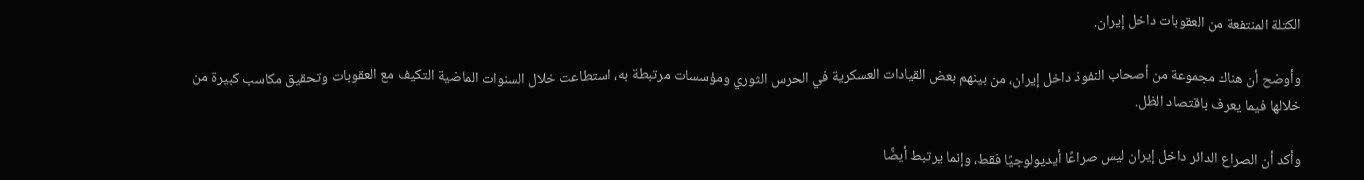الكتلة المنتفعة من العقوبات داخل إيران.

وأوضح أن هناك مجموعة من أصحاب النفوذ داخل إيران، من بينهم بعض القيادات العسكرية في الحرس الثوري ومؤسسات مرتبطة به، استطاعت خلال السنوات الماضية التكيف مع العقوبات وتحقيق مكاسب كبيرة من خلالها فيما يعرف باقتصاد الظل.

وأكد أن الصراع الدائر داخل إيران ليس صراعًا أيديولوجيًا فقط، وإنما يرتبط أيضًا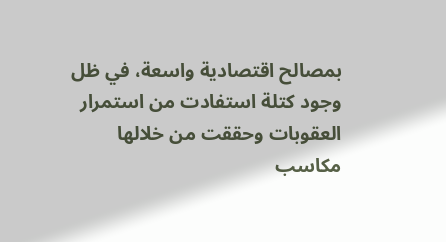بمصالح اقتصادية واسعة، في ظل وجود كتلة استفادت من استمرار العقوبات وحققت من خلالها مكاسب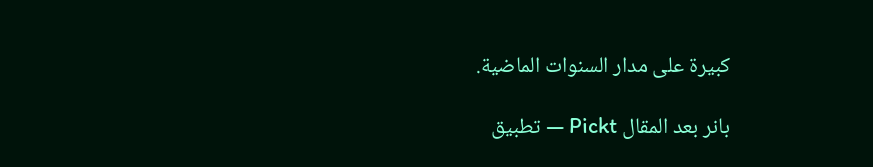كبيرة على مدار السنوات الماضية.

بانر بعد المقال Pickt — تطبيق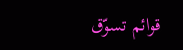قوائم تسوّق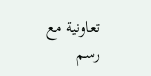تعاونية مع رسم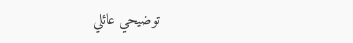توضيحي عائلي